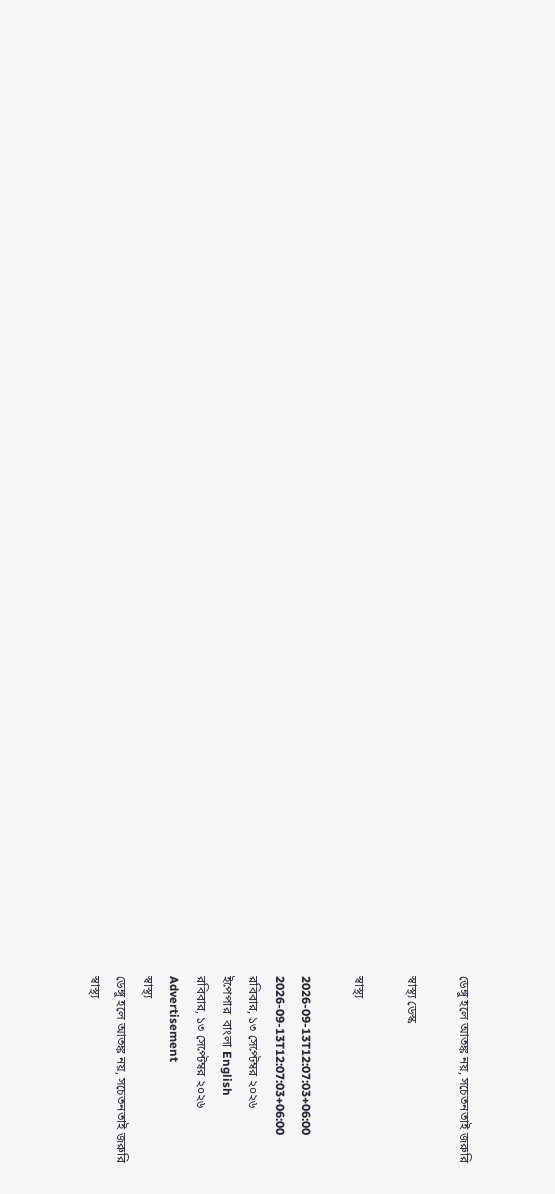ডেঙ্গু হলে আতঙ্ক নয়, সচেতনতাই জরুরি

স্বাস্থ্য ডেস্ক

স্বাস্থ্য

2026-09-13T12:07:03+06:00
2026-09-13T12:07:03+06:00
রবিবার, ১৩ সেপ্টেম্বর ২০২৬
ইপেপার  বাংলা English
রবিবার, ১৩ সেপ্টেম্বর ২০২৬
Advertisement
স্বাস্থ্য
ডেঙ্গু হলে আতঙ্ক নয়, সচেতনতাই জরুরি
স্বাস্থ্য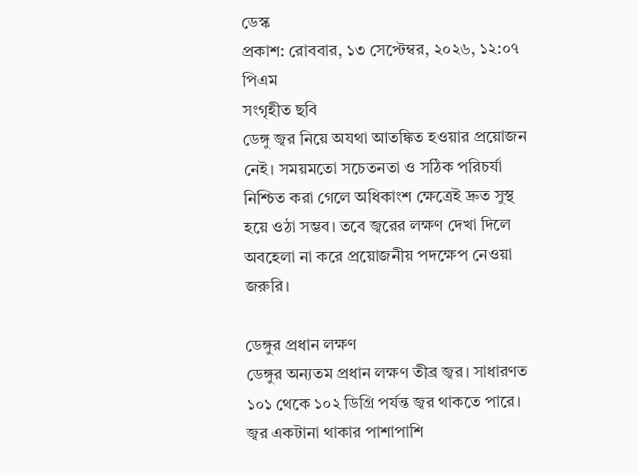ডেস্ক
প্রকাশ: রোববার, ১৩ সেপ্টেম্বর, ২০২৬, ১২:০৭ পিএম
সংগৃহীত ছবি
ডেঙ্গু জ্বর নিয়ে অযথা আতঙ্কিত হওয়ার প্রয়োজন নেই। সময়মতো সচেতনতা ও সঠিক পরিচর্যা নিশ্চিত করা গেলে অধিকাংশ ক্ষেত্রেই দ্রুত সুস্থ হয়ে ওঠা সম্ভব। তবে জ্বরের লক্ষণ দেখা দিলে অবহেলা না করে প্রয়োজনীয় পদক্ষেপ নেওয়া জরুরি।

ডেঙ্গুর প্রধান লক্ষণ
ডেঙ্গুর অন্যতম প্রধান লক্ষণ তীব্র জ্বর। সাধারণত ১০১ থেকে ১০২ ডিগ্রি পর্যন্ত জ্বর থাকতে পারে। জ্বর একটানা থাকার পাশাপাশি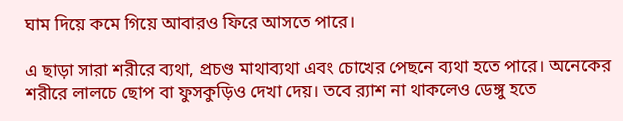ঘাম দিয়ে কমে গিয়ে আবারও ফিরে আসতে পারে।

এ ছাড়া সারা শরীরে ব্যথা, প্রচণ্ড মাথাব্যথা এবং চোখের পেছনে ব্যথা হতে পারে। অনেকের শরীরে লালচে ছোপ বা ফুসকুড়িও দেখা দেয়। তবে র‍্যাশ না থাকলেও ডেঙ্গু হতে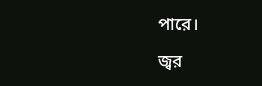পারে।

জ্বর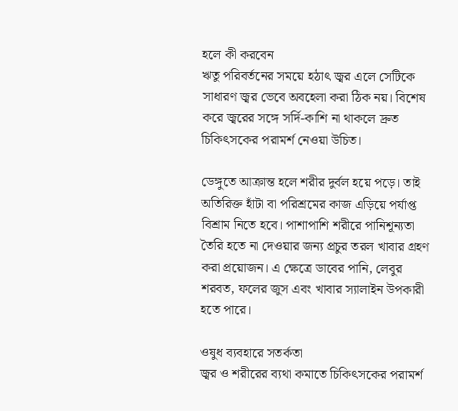হলে কী করবেন
ঋতু পরিবর্তনের সময়ে হঠাৎ জ্বর এলে সেটিকে সাধারণ জ্বর ভেবে অবহেলা করা ঠিক নয়। বিশেষ করে জ্বরের সঙ্গে সর্দি-কাশি না থাকলে দ্রুত চিকিৎসকের পরামর্শ নেওয়া উচিত।

ডেঙ্গুতে আক্রান্ত হলে শরীর দুর্বল হয়ে পড়ে। তাই অতিরিক্ত হাঁটা বা পরিশ্রমের কাজ এড়িয়ে পর্যাপ্ত বিশ্রাম নিতে হবে। পাশাপাশি শরীরে পানিশূন্যতা তৈরি হতে না দেওয়ার জন্য প্রচুর তরল খাবার গ্রহণ করা প্রয়োজন। এ ক্ষেত্রে ডাবের পানি, লেবুর শরবত, ফলের জুস এবং খাবার স্যালাইন উপকারী হতে পারে।

ওষুধ ব্যবহারে সতর্কতা
জ্বর ও শরীরের ব্যথা কমাতে চিকিৎসকের পরামর্শ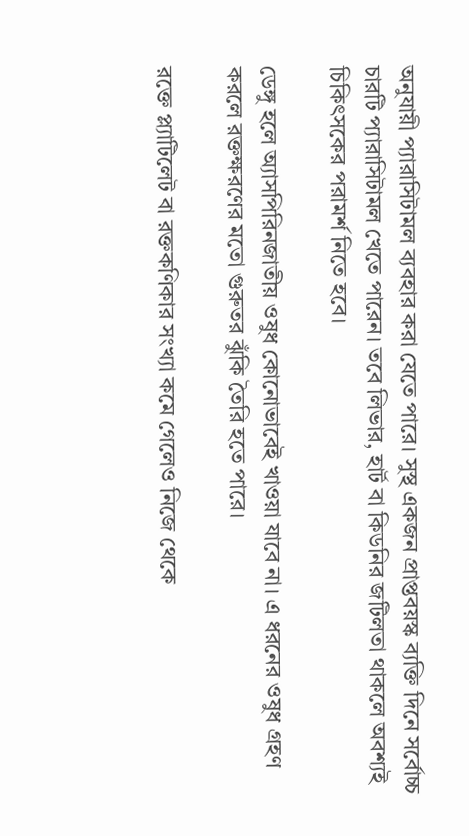অনুযায়ী প্যারাসিটামল ব্যবহার করা যেতে পারে। সুস্থ একজন প্রাপ্তবয়স্ক ব্যক্তি দিনে সর্বোচ্চ চারটি প্যারাসিটামল খেতে পারেন। তবে লিভার, হার্ট বা কিডনির জটিলতা থাকলে অবশ্যই চিকিৎসকের পরামর্শ নিতে হবে।

ডেঙ্গু হলে অ্যাসপিরিনজাতীয় ওষুধ কোনোভাবেই খাওয়া যাবে না। এ ধরনের ওষুধ গ্রহণ করলে রক্তক্ষরণের মতো গুরুতর ঝুঁকি তৈরি হতে পারে।

রক্তে প্ল্যাটিলেট বা রক্তকণিকার সংখ্যা কমে গেলেও নিজে থেকে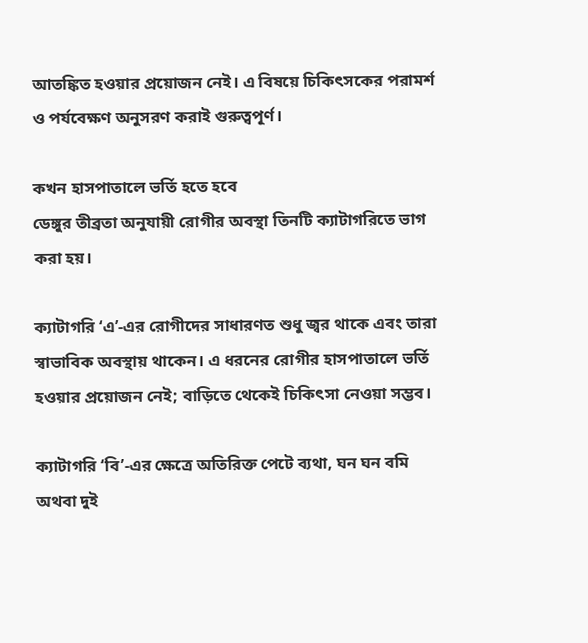আতঙ্কিত হওয়ার প্রয়োজন নেই। এ বিষয়ে চিকিৎসকের পরামর্শ ও পর্যবেক্ষণ অনুসরণ করাই গুরুত্বপূর্ণ।

কখন হাসপাতালে ভর্তি হতে হবে
ডেঙ্গুর তীব্রতা অনুযায়ী রোগীর অবস্থা তিনটি ক্যাটাগরিতে ভাগ করা হয়।

ক্যাটাগরি ‘এ’-এর রোগীদের সাধারণত শুধু জ্বর থাকে এবং তারা স্বাভাবিক অবস্থায় থাকেন। এ ধরনের রোগীর হাসপাতালে ভর্তি হওয়ার প্রয়োজন নেই; বাড়িতে থেকেই চিকিৎসা নেওয়া সম্ভব।

ক্যাটাগরি ‘বি’-এর ক্ষেত্রে অতিরিক্ত পেটে ব্যথা, ঘন ঘন বমি অথবা দুই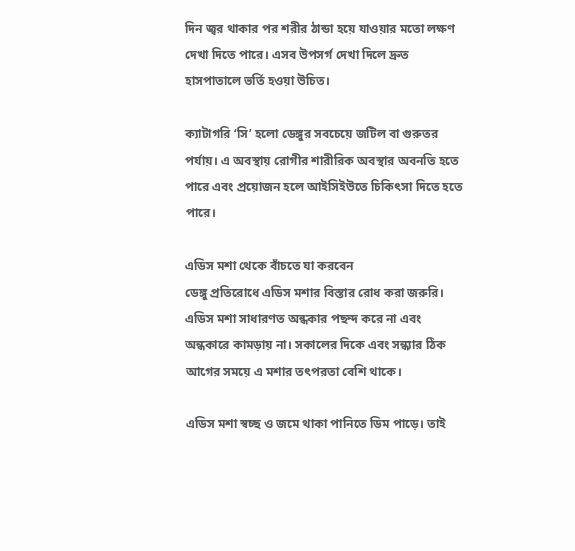দিন জ্বর থাকার পর শরীর ঠান্ডা হয়ে যাওয়ার মতো লক্ষণ দেখা দিতে পারে। এসব উপসর্গ দেখা দিলে দ্রুত হাসপাতালে ভর্তি হওয়া উচিত।

ক্যাটাগরি ‘সি’ হলো ডেঙ্গুর সবচেয়ে জটিল বা গুরুতর পর্যায়। এ অবস্থায় রোগীর শারীরিক অবস্থার অবনতি হতে পারে এবং প্রয়োজন হলে আইসিইউতে চিকিৎসা দিতে হতে পারে।

এডিস মশা থেকে বাঁচতে যা করবেন
ডেঙ্গু প্রতিরোধে এডিস মশার বিস্তার রোধ করা জরুরি। এডিস মশা সাধারণত অন্ধকার পছন্দ করে না এবং অন্ধকারে কামড়ায় না। সকালের দিকে এবং সন্ধ্যার ঠিক আগের সময়ে এ মশার তৎপরতা বেশি থাকে।

এডিস মশা স্বচ্ছ ও জমে থাকা পানিতে ডিম পাড়ে। তাই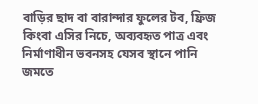বাড়ির ছাদ বা বারান্দার ফুলের টব, ফ্রিজ কিংবা এসির নিচে, অব্যবহৃত পাত্র এবং নির্মাণাধীন ভবনসহ যেসব স্থানে পানি জমতে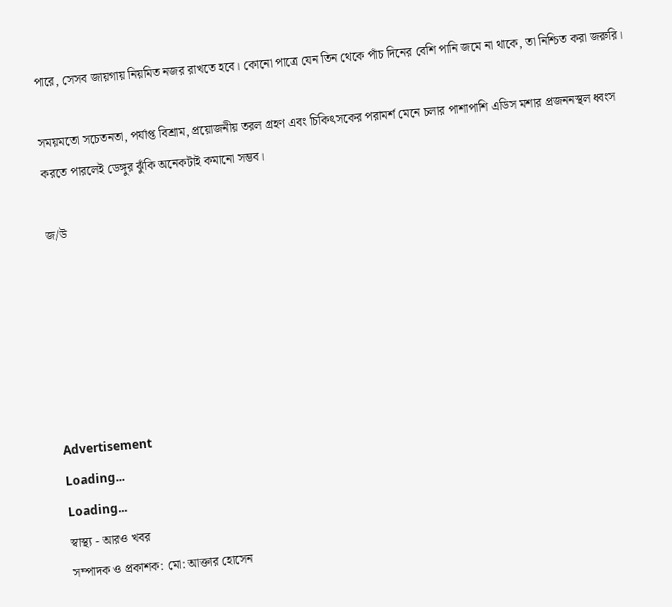পারে, সেসব জায়গায় নিয়মিত নজর রাখতে হবে। কোনো পাত্রে যেন তিন থেকে পাঁচ দিনের বেশি পানি জমে না থাকে, তা নিশ্চিত করা জরুরি।

সময়মতো সচেতনতা, পর্যাপ্ত বিশ্রাম, প্রয়োজনীয় তরল গ্রহণ এবং চিকিৎসকের পরামর্শ মেনে চলার পাশাপাশি এডিস মশার প্রজননস্থল ধ্বংস করতে পারলেই ডেঙ্গুর ঝুঁকি অনেকটাই কমানো সম্ভব।

জ/উ






Advertisement
Loading...
Loading...
স্বাস্থ্য - আরও খবর
সম্পাদক ও প্রকাশক: মো: আক্তার হোসেন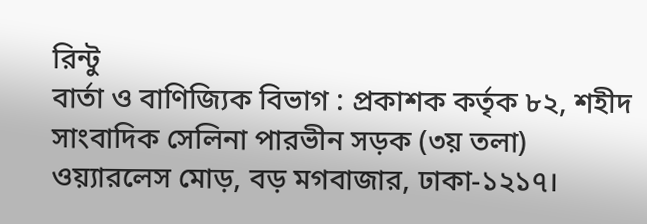রিন্টু
বার্তা ও বাণিজ্যিক বিভাগ : প্রকাশক কর্তৃক ৮২, শহীদ সাংবাদিক সেলিনা পারভীন সড়ক (৩য় তলা) ওয়্যারলেস মোড়, বড় মগবাজার, ঢাকা-১২১৭।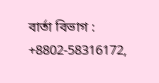বার্তা বিভাগ : +8802-58316172,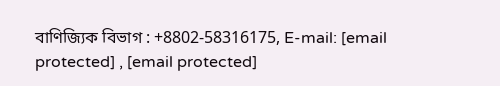বাণিজ্যিক বিভাগ : +8802-58316175, E-mail: [email protected] , [email protected]